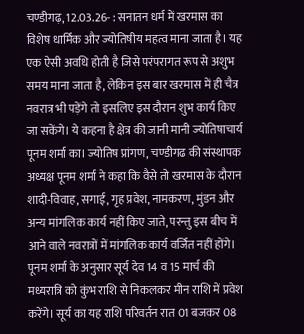चण्डीगढ़, 12.03.26- : सनातन धर्म में खरमास का विशेष धार्मिक और ज्योतिषीय महत्व माना जाता है। यह एक ऐसी अवधि होती है जिसे परंपरागत रूप से अशुभ समय माना जाता है, लेकिन इस बार खरमास में ही चैत्र नवरात्र भी पड़ेंगे तो इसलिए इस दौरान शुभ कार्य किए जा सकेंगे। ये कहना है क्षेत्र की जानी मानी ज्योतिषाचार्य पूनम शर्मा का। ज्योतिष प्रांगण, चण्डीगढ की संस्थापक अध्यक्ष पूनम शर्मा ने कहा कि वैसे तो खरमास के दौरान शादी-विवाह, सगाई, गृह प्रवेश, नामकरण, मुंडन और अन्य मांगलिक कार्य नहीं किए जाते, परन्तु इस बीच में आने वाले नवरात्रों में मांगलिक कार्य वर्जित नहीं होंगे।
पूनम शर्मा के अनुसार सूर्य देव 14 व 15 मार्च की मध्यरात्रि को कुंभ राशि से निकलकर मीन राशि में प्रवेश करेंगे। सूर्य का यह राशि परिवर्तन रात 01 बजकर 08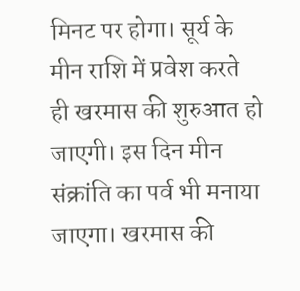मिनट पर होगा। सूर्य के मीन राशि में प्रवेश करते ही खरमास की शुरुआत हो जाएगी। इस दिन मीन संक्रांति का पर्व भी मनाया जाएगा। खरमास की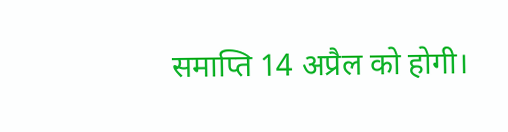समाप्ति 14 अप्रैल को होगी।